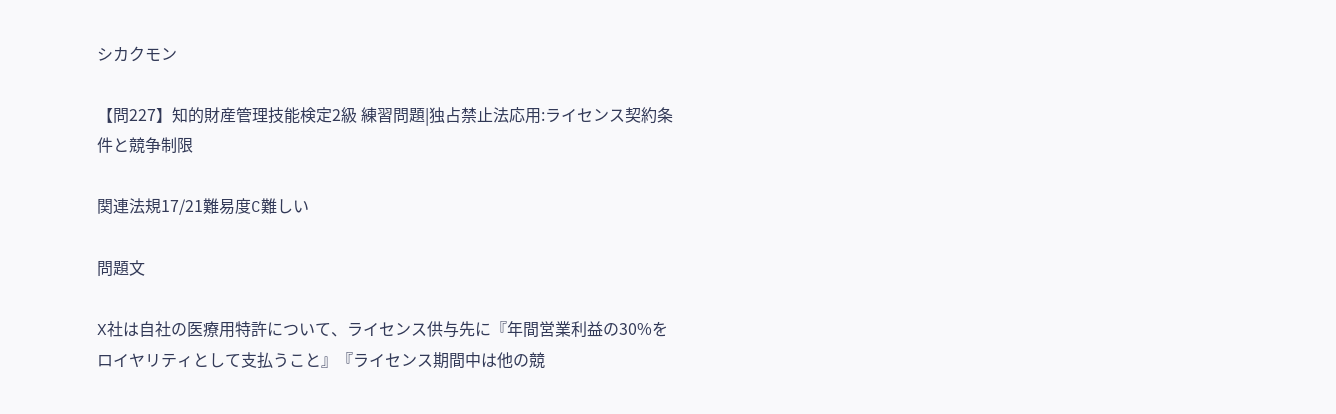シカクモン

【問227】知的財産管理技能検定2級 練習問題|独占禁止法応用:ライセンス契約条件と競争制限

関連法規17/21難易度C難しい

問題文

X社は自社の医療用特許について、ライセンス供与先に『年間営業利益の30%をロイヤリティとして支払うこと』『ライセンス期間中は他の競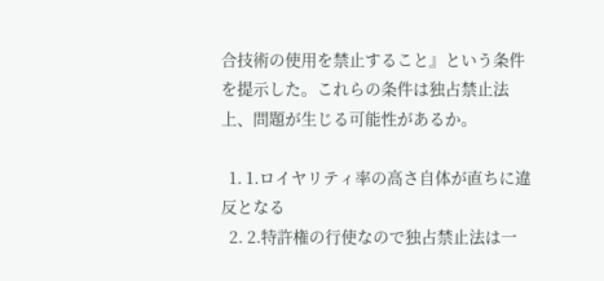合技術の使用を禁止すること』という条件を提示した。これらの条件は独占禁止法上、問題が生じる可能性があるか。

  1. 1.ロイヤリティ率の高さ自体が直ちに違反となる
  2. 2.特許権の行使なので独占禁止法は一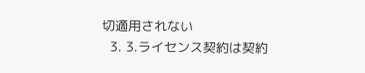切適用されない
  3. 3.ライセンス契約は契約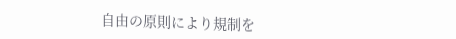自由の原則により規制を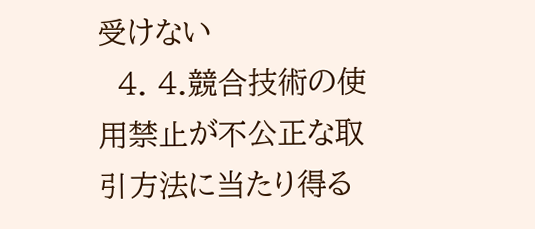受けない
  4. 4.競合技術の使用禁止が不公正な取引方法に当たり得る